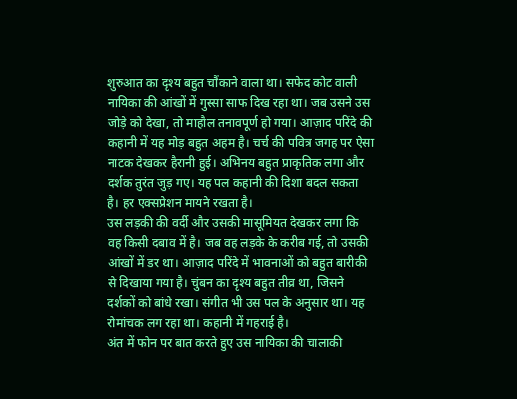शुरुआत का दृश्य बहुत चौंकाने वाला था। सफेद कोट वाली नायिका की आंखों में गुस्सा साफ दिख रहा था। जब उसने उस जोड़े को देखा, तो माहौल तनावपूर्ण हो गया। आज़ाद परिंदे की कहानी में यह मोड़ बहुत अहम है। चर्च की पवित्र जगह पर ऐसा नाटक देखकर हैरानी हुई। अभिनय बहुत प्राकृतिक लगा और दर्शक तुरंत जुड़ गए। यह पल कहानी की दिशा बदल सकता है। हर एक्सप्रेशन मायने रखता है।
उस लड़की की वर्दी और उसकी मासूमियत देखकर लगा कि वह किसी दबाव में है। जब वह लड़के के करीब गई, तो उसकी आंखों में डर था। आज़ाद परिंदे में भावनाओं को बहुत बारीकी से दिखाया गया है। चुंबन का दृश्य बहुत तीव्र था, जिसने दर्शकों को बांधे रखा। संगीत भी उस पल के अनुसार था। यह रोमांचक लग रहा था। कहानी में गहराई है।
अंत में फोन पर बात करते हुए उस नायिका की चालाकी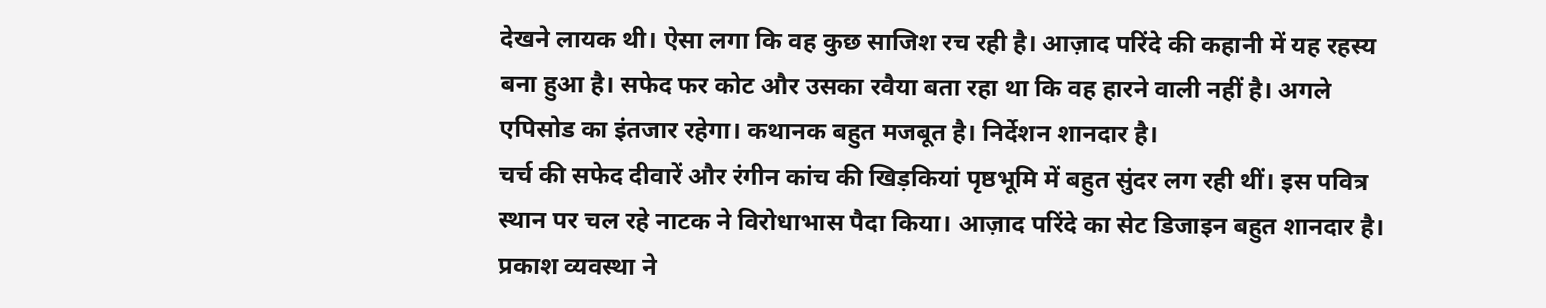देखने लायक थी। ऐसा लगा कि वह कुछ साजिश रच रही है। आज़ाद परिंदे की कहानी में यह रहस्य बना हुआ है। सफेद फर कोट और उसका रवैया बता रहा था कि वह हारने वाली नहीं है। अगले एपिसोड का इंतजार रहेगा। कथानक बहुत मजबूत है। निर्देशन शानदार है।
चर्च की सफेद दीवारें और रंगीन कांच की खिड़कियां पृष्ठभूमि में बहुत सुंदर लग रही थीं। इस पवित्र स्थान पर चल रहे नाटक ने विरोधाभास पैदा किया। आज़ाद परिंदे का सेट डिजाइन बहुत शानदार है। प्रकाश व्यवस्था ने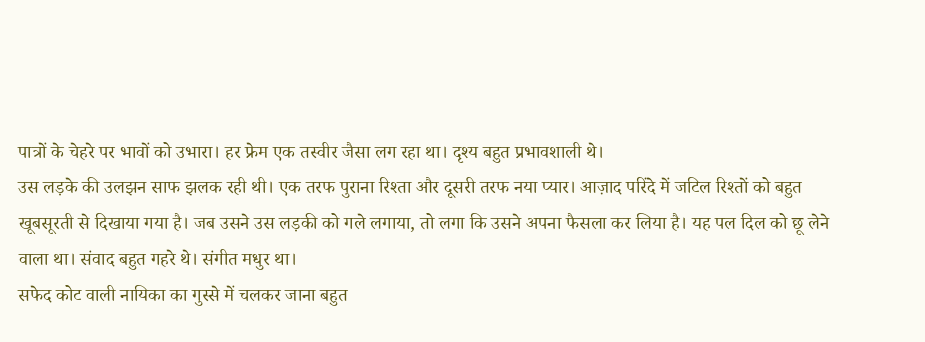पात्रों के चेहरे पर भावों को उभारा। हर फ्रेम एक तस्वीर जैसा लग रहा था। दृश्य बहुत प्रभावशाली थे।
उस लड़के की उलझन साफ झलक रही थी। एक तरफ पुराना रिश्ता और दूसरी तरफ नया प्यार। आज़ाद परिंदे में जटिल रिश्तों को बहुत खूबसूरती से दिखाया गया है। जब उसने उस लड़की को गले लगाया, तो लगा कि उसने अपना फैसला कर लिया है। यह पल दिल को छू लेने वाला था। संवाद बहुत गहरे थे। संगीत मधुर था।
सफेद कोट वाली नायिका का गुस्से में चलकर जाना बहुत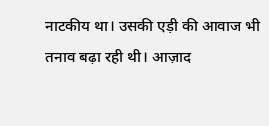नाटकीय था। उसकी एड़ी की आवाज भी तनाव बढ़ा रही थी। आज़ाद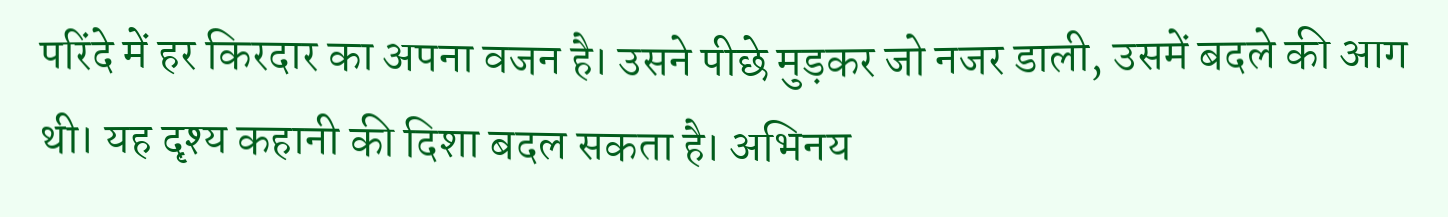परिंदे में हर किरदार का अपना वजन है। उसने पीछे मुड़कर जो नजर डाली, उसमें बदले की आग थी। यह दृश्य कहानी की दिशा बदल सकता है। अभिनय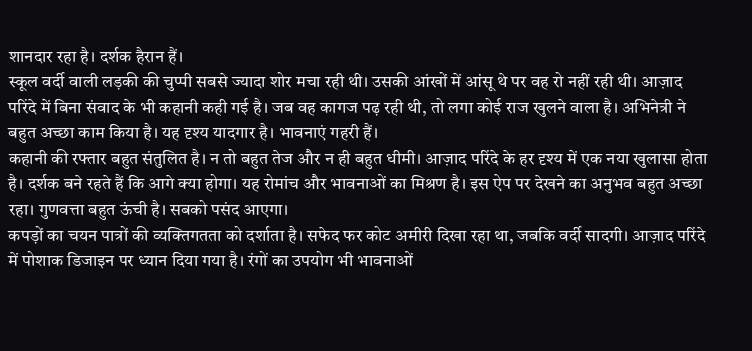शानदार रहा है। दर्शक हैरान हैं।
स्कूल वर्दी वाली लड़की की चुप्पी सबसे ज्यादा शोर मचा रही थी। उसकी आंखों में आंसू थे पर वह रो नहीं रही थी। आज़ाद परिंदे में बिना संवाद के भी कहानी कही गई है। जब वह कागज पढ़ रही थी, तो लगा कोई राज खुलने वाला है। अभिनेत्री ने बहुत अच्छा काम किया है। यह दृश्य यादगार है। भावनाएं गहरी हैं।
कहानी की रफ्तार बहुत संतुलित है। न तो बहुत तेज और न ही बहुत धीमी। आज़ाद परिंदे के हर दृश्य में एक नया खुलासा होता है। दर्शक बने रहते हैं कि आगे क्या होगा। यह रोमांच और भावनाओं का मिश्रण है। इस ऐप पर देखने का अनुभव बहुत अच्छा रहा। गुणवत्ता बहुत ऊंची है। सबको पसंद आएगा।
कपड़ों का चयन पात्रों की व्यक्तिगतता को दर्शाता है। सफेद फर कोट अमीरी दिखा रहा था, जबकि वर्दी सादगी। आज़ाद परिंदे में पोशाक डिजाइन पर ध्यान दिया गया है। रंगों का उपयोग भी भावनाओं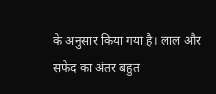के अनुसार किया गया है। लाल और सफेद का अंतर बहुत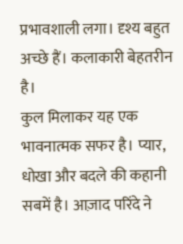प्रभावशाली लगा। दृश्य बहुत अच्छे हैं। कलाकारी बेहतरीन है।
कुल मिलाकर यह एक भावनात्मक सफर है। प्यार, धोखा और बदले की कहानी सबमें है। आज़ाद परिंदे ने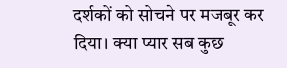दर्शकों को सोचने पर मजबूर कर दिया। क्या प्यार सब कुछ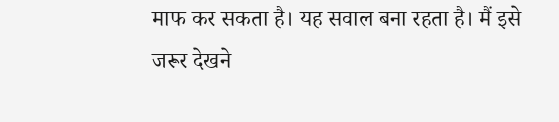माफ कर सकता है। यह सवाल बना रहता है। मैं इसे जरूर देखने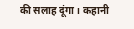की सलाह दूंगा। कहानी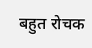बहुत रोचक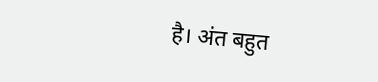है। अंत बहुत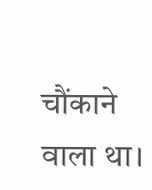चौंकाने वाला था।